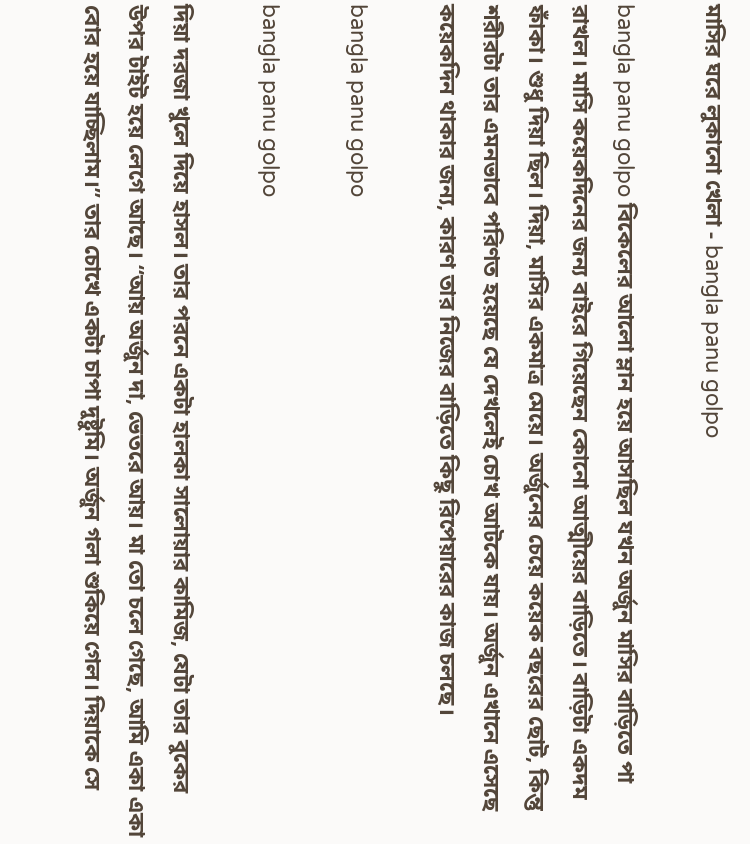মাসির ঘরে লুকানো খেলা - bangla panu golpo

bangla panu golpo বিকেলের আলো ম্লান হয়ে আসছিল যখন অর্জুন মাসির বাড়িতে পা রাখল। মাসি কয়েকদিনের জন্য বাইরে গিয়েছেন কোনো আত্মীয়ের বাড়িতে। বাড়িটা একদম ফাঁকা। শুধু দিয়া ছিল। দিয়া, মাসির একমাত্র মেয়ে। অর্জুনের চেয়ে কয়েক বছরের ছোট, কিন্তু শরীরটা তার এমনভাবে পরিণত হয়েছে যে দেখলেই চোখ আটকে যায়। অর্জুন এখানে এসেছে কয়েকদিন থাকার জন্য, কারণ তার নিজের বাড়িতে কিছু রিপেয়ারের কাজ চলছে।

bangla panu golpo

bangla panu golpo

দিয়া দরজা খুলে দিয়ে হাসল। তার পরনে একটা হালকা সালোয়ার কামিজ, যেটা তার বুকের উপর টাইট হয়ে লেগে আছে। “আয় অর্জুন দা, ভেতরে আয়। মা তো চলে গেছে, আমি একা একা বোর হয়ে যাচ্ছিলাম।” তার চোখে একটা চাপা দুষ্টুমি। অর্জুন গলা শুকিয়ে গেল। দিয়াকে সে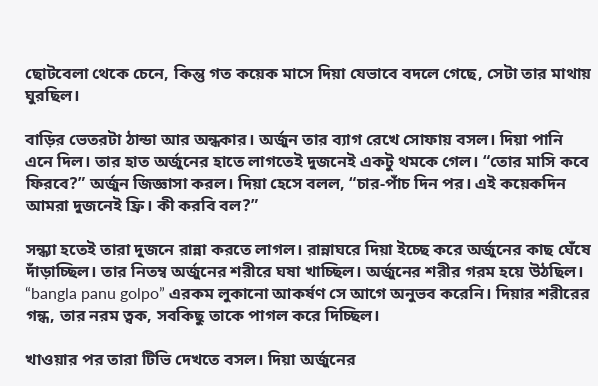ছোটবেলা থেকে চেনে, কিন্তু গত কয়েক মাসে দিয়া যেভাবে বদলে গেছে, সেটা তার মাথায় ঘুরছিল।

বাড়ির ভেতরটা ঠান্ডা আর অন্ধকার। অর্জুন তার ব্যাগ রেখে সোফায় বসল। দিয়া পানি এনে দিল। তার হাত অর্জুনের হাতে লাগতেই দুজনেই একটু থমকে গেল। “তোর মাসি কবে ফিরবে?” অর্জুন জিজ্ঞাসা করল। দিয়া হেসে বলল, “চার-পাঁচ দিন পর। এই কয়েকদিন আমরা দুজনেই ফ্রি। কী করবি বল?”

সন্ধ্যা হতেই তারা দুজনে রান্না করতে লাগল। রান্নাঘরে দিয়া ইচ্ছে করে অর্জুনের কাছ ঘেঁষে দাঁড়াচ্ছিল। তার নিতম্ব অর্জুনের শরীরে ঘষা খাচ্ছিল। অর্জুনের শরীর গরম হয়ে উঠছিল। “bangla panu golpo” এরকম লুকানো আকর্ষণ সে আগে অনুভব করেনি। দিয়ার শরীরের গন্ধ, তার নরম ত্বক, সবকিছু তাকে পাগল করে দিচ্ছিল।

খাওয়ার পর তারা টিভি দেখতে বসল। দিয়া অর্জুনের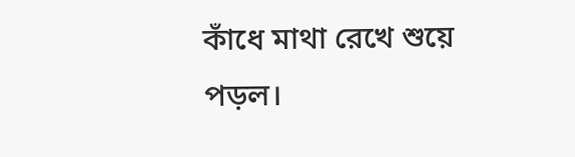কাঁধে মাথা রেখে শুয়ে পড়ল।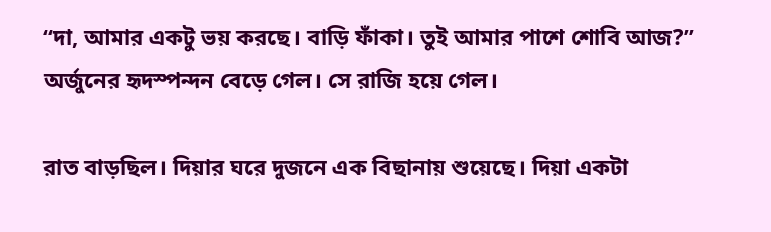“দা, আমার একটু ভয় করছে। বাড়ি ফাঁকা। তুই আমার পাশে শোবি আজ?” অর্জুনের হৃদস্পন্দন বেড়ে গেল। সে রাজি হয়ে গেল।

রাত বাড়ছিল। দিয়ার ঘরে দুজনে এক বিছানায় শুয়েছে। দিয়া একটা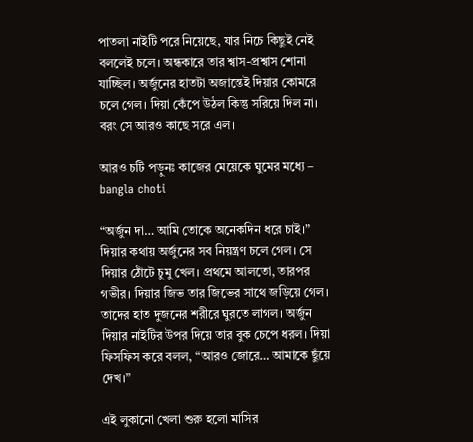পাতলা নাইটি পরে নিয়েছে, যার নিচে কিছুই নেই বললেই চলে। অন্ধকারে তার শ্বাস-প্রশ্বাস শোনা যাচ্ছিল। অর্জুনের হাতটা অজান্তেই দিয়ার কোমরে চলে গেল। দিয়া কেঁপে উঠল কিন্তু সরিয়ে দিল না। বরং সে আরও কাছে সরে এল।

আরও চটি পড়ুনঃ কাজের মেয়েকে ঘুমের মধ্যে – bangla choti

“অর্জুন দা… আমি তোকে অনেকদিন ধরে চাই।” দিয়ার কথায় অর্জুনের সব নিয়ন্ত্রণ চলে গেল। সে দিয়ার ঠোঁটে চুমু খেল। প্রথমে আলতো, তারপর গভীর। দিয়ার জিভ তার জিভের সাথে জড়িয়ে গেল। তাদের হাত দুজনের শরীরে ঘুরতে লাগল। অর্জুন দিয়ার নাইটির উপর দিয়ে তার বুক চেপে ধরল। দিয়া ফিসফিস করে বলল, “আরও জোরে… আমাকে ছুঁয়ে দেখ।”

এই লুকানো খেলা শুরু হলো মাসির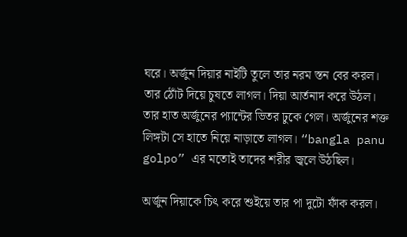ঘরে। অর্জুন দিয়ার নাইটি তুলে তার নরম স্তন বের করল। তার ঠোঁট দিয়ে চুষতে লাগল। দিয়া আর্তনাদ করে উঠল। তার হাত অর্জুনের প্যান্টের ভিতর ঢুকে গেল। অর্জুনের শক্ত লিঙ্গটা সে হাতে নিয়ে নাড়াতে লাগল। “bangla panu golpo” এর মতোই তাদের শরীর জ্বলে উঠছিল।

অর্জুন দিয়াকে চিৎ করে শুইয়ে তার পা দুটো ফাঁক করল।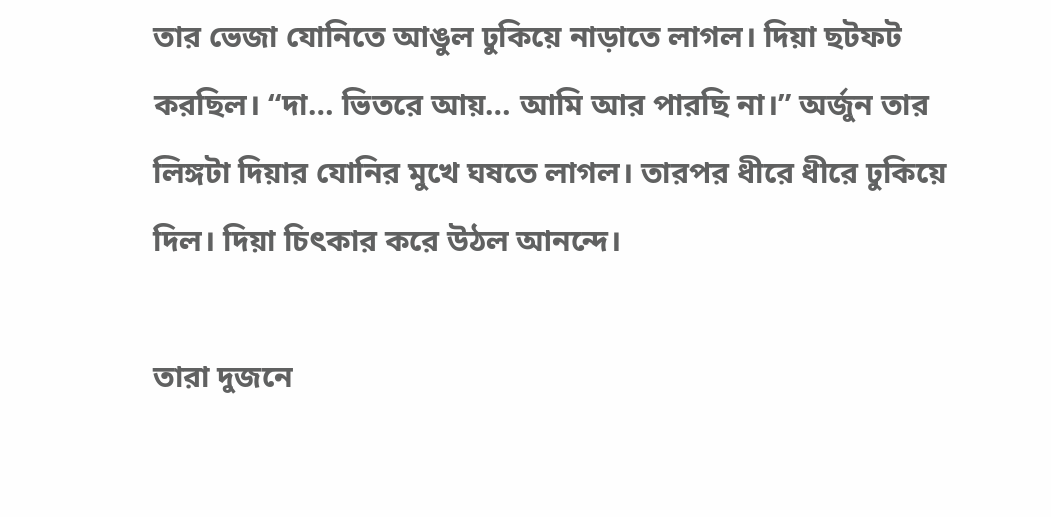তার ভেজা যোনিতে আঙুল ঢুকিয়ে নাড়াতে লাগল। দিয়া ছটফট করছিল। “দা… ভিতরে আয়… আমি আর পারছি না।” অর্জুন তার লিঙ্গটা দিয়ার যোনির মুখে ঘষতে লাগল। তারপর ধীরে ধীরে ঢুকিয়ে দিল। দিয়া চিৎকার করে উঠল আনন্দে।

তারা দুজনে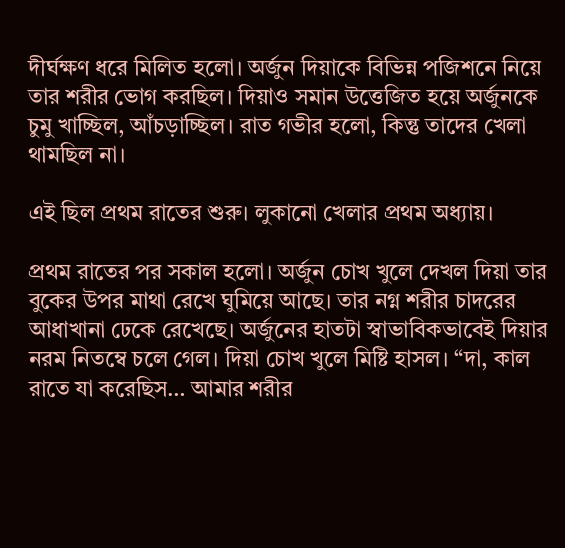দীর্ঘক্ষণ ধরে মিলিত হলো। অর্জুন দিয়াকে বিভিন্ন পজিশনে নিয়ে তার শরীর ভোগ করছিল। দিয়াও সমান উত্তেজিত হয়ে অর্জুনকে চুমু খাচ্ছিল, আঁচড়াচ্ছিল। রাত গভীর হলো, কিন্তু তাদের খেলা থামছিল না।

এই ছিল প্রথম রাতের শুরু। লুকানো খেলার প্রথম অধ্যায়।

প্রথম রাতের পর সকাল হলো। অর্জুন চোখ খুলে দেখল দিয়া তার বুকের উপর মাথা রেখে ঘুমিয়ে আছে। তার নগ্ন শরীর চাদরের আধাখানা ঢেকে রেখেছে। অর্জুনের হাতটা স্বাভাবিকভাবেই দিয়ার নরম নিতম্বে চলে গেল। দিয়া চোখ খুলে মিষ্টি হাসল। “দা, কাল রাতে যা করেছিস… আমার শরীর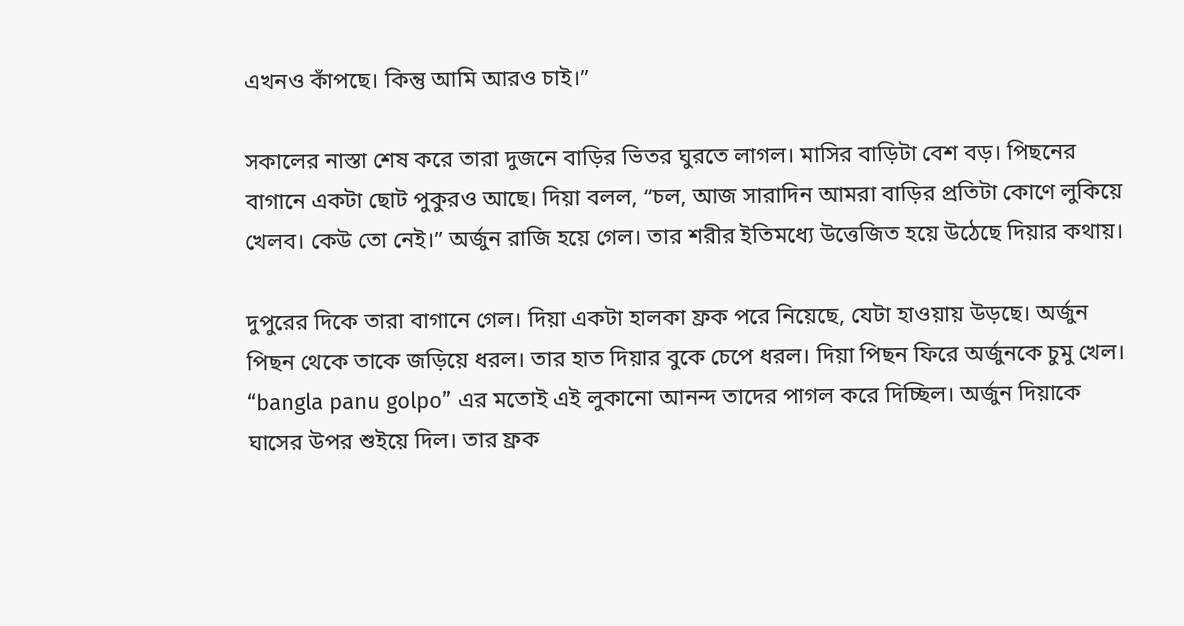এখনও কাঁপছে। কিন্তু আমি আরও চাই।”

সকালের নাস্তা শেষ করে তারা দুজনে বাড়ির ভিতর ঘুরতে লাগল। মাসির বাড়িটা বেশ বড়। পিছনের বাগানে একটা ছোট পুকুরও আছে। দিয়া বলল, “চল, আজ সারাদিন আমরা বাড়ির প্রতিটা কোণে লুকিয়ে খেলব। কেউ তো নেই।” অর্জুন রাজি হয়ে গেল। তার শরীর ইতিমধ্যে উত্তেজিত হয়ে উঠেছে দিয়ার কথায়।

দুপুরের দিকে তারা বাগানে গেল। দিয়া একটা হালকা ফ্রক পরে নিয়েছে, যেটা হাওয়ায় উড়ছে। অর্জুন পিছন থেকে তাকে জড়িয়ে ধরল। তার হাত দিয়ার বুকে চেপে ধরল। দিয়া পিছন ফিরে অর্জুনকে চুমু খেল। “bangla panu golpo” এর মতোই এই লুকানো আনন্দ তাদের পাগল করে দিচ্ছিল। অর্জুন দিয়াকে ঘাসের উপর শুইয়ে দিল। তার ফ্রক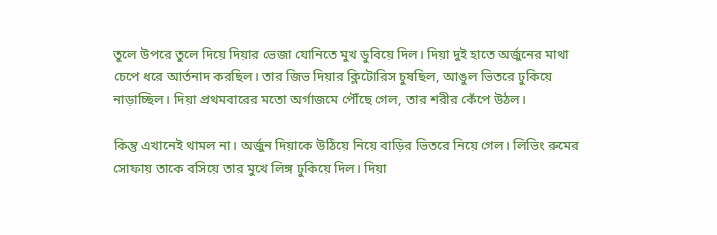তুলে উপরে তুলে দিয়ে দিয়ার ভেজা যোনিতে মুখ ডুবিয়ে দিল। দিয়া দুই হাতে অর্জুনের মাথা চেপে ধরে আর্তনাদ করছিল। তার জিভ দিয়ার ক্লিটোরিস চুষছিল, আঙুল ভিতরে ঢুকিয়ে নাড়াচ্ছিল। দিয়া প্রথমবারের মতো অর্গাজমে পৌঁছে গেল, তার শরীর কেঁপে উঠল।

কিন্তু এখানেই থামল না। অর্জুন দিয়াকে উঠিয়ে নিয়ে বাড়ির ভিতরে নিয়ে গেল। লিভিং রুমের সোফায় তাকে বসিয়ে তার মুখে লিঙ্গ ঢুকিয়ে দিল। দিয়া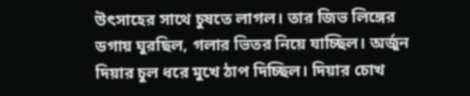উৎসাহের সাথে চুষতে লাগল। তার জিভ লিঙ্গের ডগায় ঘুরছিল, গলার ভিতর নিয়ে যাচ্ছিল। অর্জুন দিয়ার চুল ধরে মুখে ঠাপ দিচ্ছিল। দিয়ার চোখ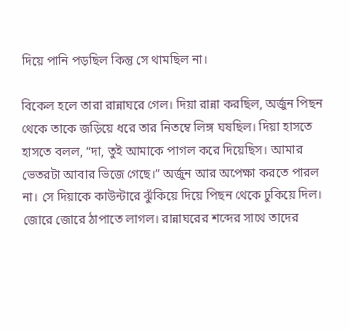দিয়ে পানি পড়ছিল কিন্তু সে থামছিল না।

বিকেল হলে তারা রান্নাঘরে গেল। দিয়া রান্না করছিল, অর্জুন পিছন থেকে তাকে জড়িয়ে ধরে তার নিতম্বে লিঙ্গ ঘষছিল। দিয়া হাসতে হাসতে বলল, “দা, তুই আমাকে পাগল করে দিয়েছিস। আমার ভেতরটা আবার ভিজে গেছে।” অর্জুন আর অপেক্ষা করতে পারল না। সে দিয়াকে কাউন্টারে ঝুঁকিয়ে দিয়ে পিছন থেকে ঢুকিয়ে দিল। জোরে জোরে ঠাপাতে লাগল। রান্নাঘরের শব্দের সাথে তাদের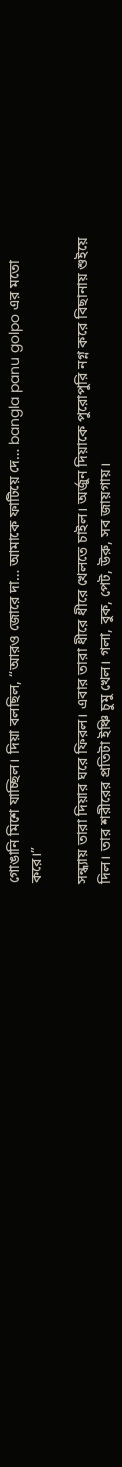গোঙানি মিশে যাচ্ছিল। দিয়া বলছিল, “আরও জোরে দা… আমাকে ফাটিয়ে দে… bangla panu golpo এর মতো করে।”

সন্ধ্যায় তারা দিয়ার ঘরে ফিরল। এবার তারা ধীরে ধীরে খেলতে চাইল। অর্জুন দিয়াকে পুরোপুরি নগ্ন করে বিছানায় শুইয়ে দিল। তার শরীরের প্রতিটা ইঞ্চি চুমু খেল। গলা, বুক, পেট, উরু, সব জায়গায়।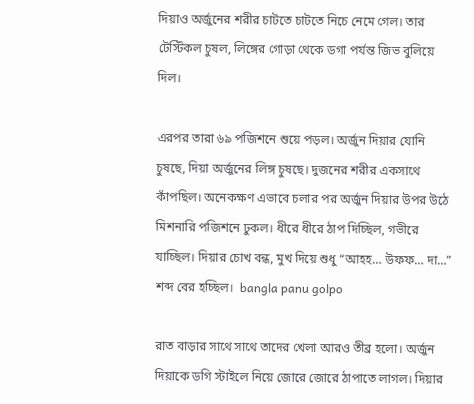দিয়াও অর্জুনের শরীর চাটতে চাটতে নিচে নেমে গেল। তার টেস্টিকল চুষল, লিঙ্গের গোড়া থেকে ডগা পর্যন্ত জিভ বুলিয়ে দিল।

এরপর তারা ৬৯ পজিশনে শুয়ে পড়ল। অর্জুন দিয়ার যোনি চুষছে, দিয়া অর্জুনের লিঙ্গ চুষছে। দুজনের শরীর একসাথে কাঁপছিল। অনেকক্ষণ এভাবে চলার পর অর্জুন দিয়ার উপর উঠে মিশনারি পজিশনে ঢুকল। ধীরে ধীরে ঠাপ দিচ্ছিল, গভীরে যাচ্ছিল। দিয়ার চোখ বন্ধ, মুখ দিয়ে শুধু “আহহ… উফফ… দা…” শব্দ বের হচ্ছিল।  bangla panu golpo

রাত বাড়ার সাথে সাথে তাদের খেলা আরও তীব্র হলো। অর্জুন দিয়াকে ডগি স্টাইলে নিয়ে জোরে জোরে ঠাপাতে লাগল। দিয়ার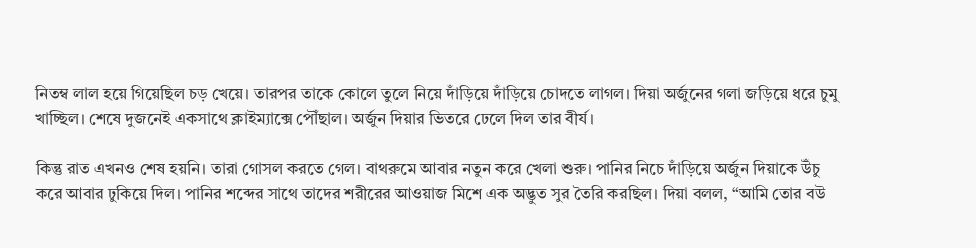নিতম্ব লাল হয়ে গিয়েছিল চড় খেয়ে। তারপর তাকে কোলে তুলে নিয়ে দাঁড়িয়ে দাঁড়িয়ে চোদতে লাগল। দিয়া অর্জুনের গলা জড়িয়ে ধরে চুমু খাচ্ছিল। শেষে দুজনেই একসাথে ক্লাইম্যাক্সে পৌঁছাল। অর্জুন দিয়ার ভিতরে ঢেলে দিল তার বীর্য।

কিন্তু রাত এখনও শেষ হয়নি। তারা গোসল করতে গেল। বাথরুমে আবার নতুন করে খেলা শুরু। পানির নিচে দাঁড়িয়ে অর্জুন দিয়াকে উঁচু করে আবার ঢুকিয়ে দিল। পানির শব্দের সাথে তাদের শরীরের আওয়াজ মিশে এক অদ্ভুত সুর তৈরি করছিল। দিয়া বলল, “আমি তোর বউ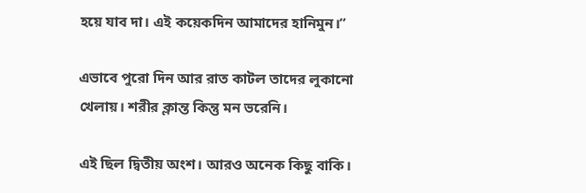হয়ে যাব দা। এই কয়েকদিন আমাদের হানিমুন।”

এভাবে পুরো দিন আর রাত কাটল তাদের লুকানো খেলায়। শরীর ক্লান্ত কিন্তু মন ভরেনি।

এই ছিল দ্বিতীয় অংশ। আরও অনেক কিছু বাকি।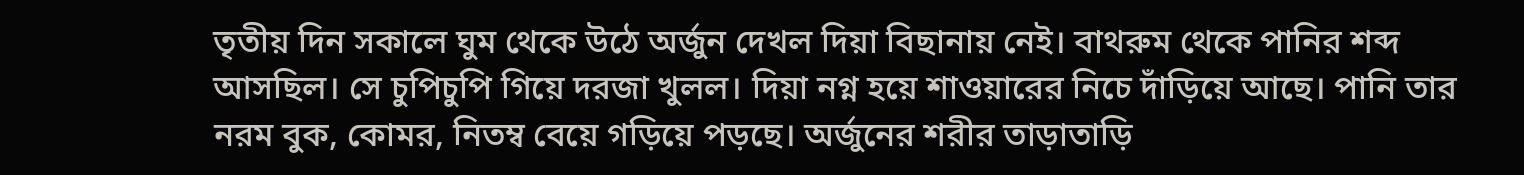তৃতীয় দিন সকালে ঘুম থেকে উঠে অর্জুন দেখল দিয়া বিছানায় নেই। বাথরুম থেকে পানির শব্দ আসছিল। সে চুপিচুপি গিয়ে দরজা খুলল। দিয়া নগ্ন হয়ে শাওয়ারের নিচে দাঁড়িয়ে আছে। পানি তার নরম বুক, কোমর, নিতম্ব বেয়ে গড়িয়ে পড়ছে। অর্জুনের শরীর তাড়াতাড়ি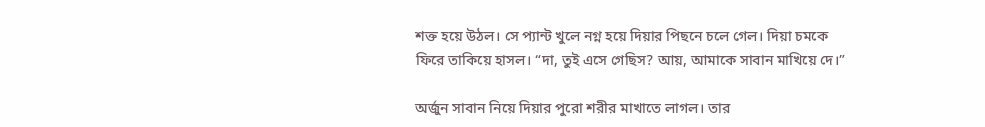শক্ত হয়ে উঠল। সে প্যান্ট খুলে নগ্ন হয়ে দিয়ার পিছনে চলে গেল। দিয়া চমকে ফিরে তাকিয়ে হাসল। “দা, তুই এসে গেছিস? আয়, আমাকে সাবান মাখিয়ে দে।”

অর্জুন সাবান নিয়ে দিয়ার পুরো শরীর মাখাতে লাগল। তার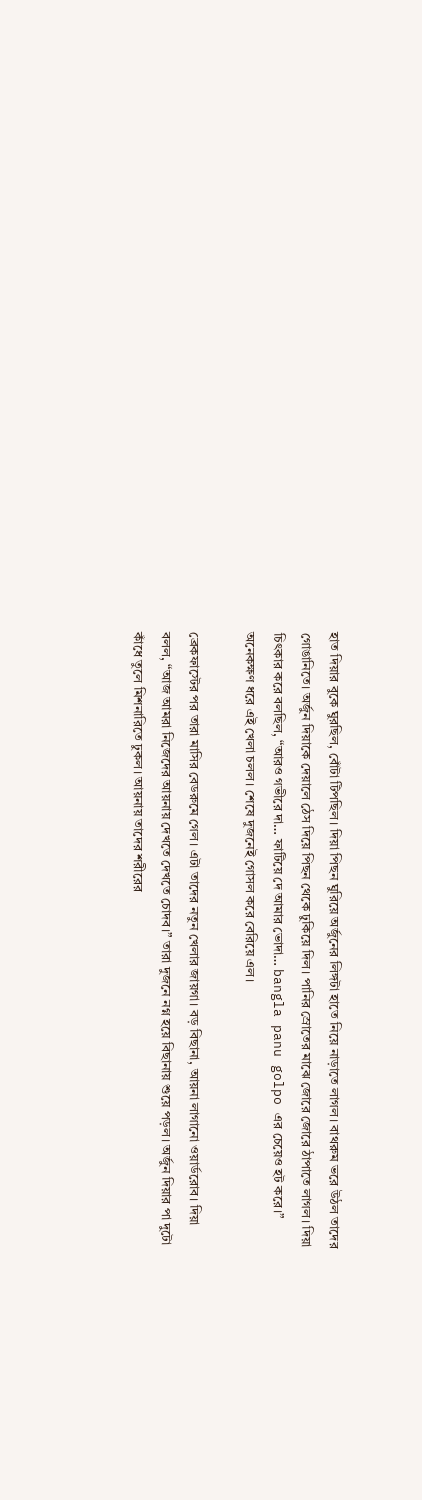হাত দিয়ার বুকে ঘুরছিল, বোঁটা টিপছিল। দিয়া পিছন ঘুরিয়ে অর্জুনের লিঙ্গটা হাতে নিয়ে নাড়াতে লাগল। বাথরুম ভরে উঠল তাদের গোঙানিতে। অর্জুন দিয়াকে দেয়ালে ঠেস দিয়ে পিছন থেকে ঢুকিয়ে দিল। পানির স্রোতের মাঝে জোরে জোরে ঠাপাতে লাগল। দিয়া চিৎকার করে বলছিল, “আরও গভীরে দা… ফাটিয়ে দে আমার ভোদা… bangla panu golpo এর চেয়েও হট করে।” অনেকক্ষণ ধরে এই খেলা চলল। শেষে দুজনেই গোসল করে বেরিয়ে এল।

ব্রেকফাস্টের পর তারা মাসির বেডরুমে গেল। এটা তাদের নতুন খেলার জায়গা। বড় বিছানা, আয়না লাগানো ওয়ার্ডরোব। দিয়া বলল, “আজ আমরা নিজেদের আয়নায় দেখতে দেখতে চোদব।” তারা দুজনে নগ্ন হয়ে বিছানায় শুয়ে পড়ল। অর্জুন দিয়ার পা দুটো কাঁধে তুলে মিশনারিতে ঢুকল। আয়নায় তাদের শরীরের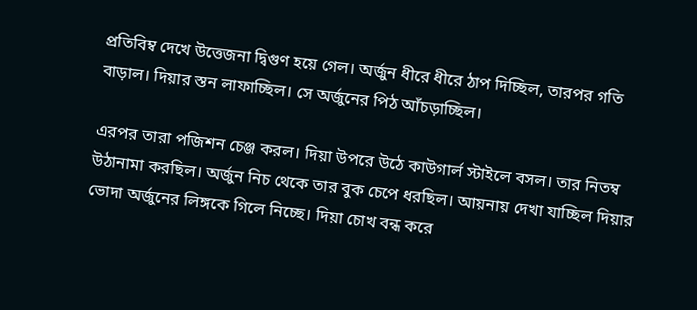প্রতিবিম্ব দেখে উত্তেজনা দ্বিগুণ হয়ে গেল। অর্জুন ধীরে ধীরে ঠাপ দিচ্ছিল, তারপর গতি বাড়াল। দিয়ার স্তন লাফাচ্ছিল। সে অর্জুনের পিঠ আঁচড়াচ্ছিল।

এরপর তারা পজিশন চেঞ্জ করল। দিয়া উপরে উঠে কাউগার্ল স্টাইলে বসল। তার নিতম্ব উঠানামা করছিল। অর্জুন নিচ থেকে তার বুক চেপে ধরছিল। আয়নায় দেখা যাচ্ছিল দিয়ার ভোদা অর্জুনের লিঙ্গকে গিলে নিচ্ছে। দিয়া চোখ বন্ধ করে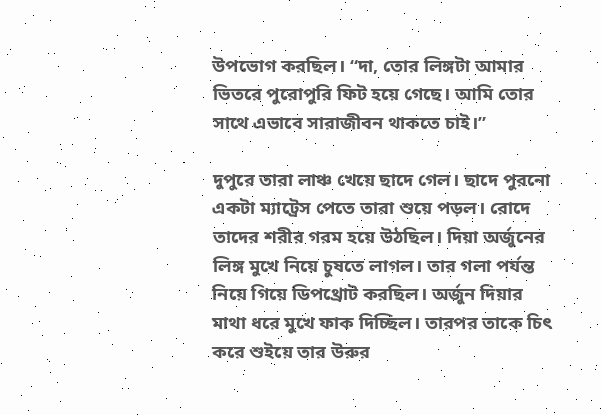উপভোগ করছিল। “দা, তোর লিঙ্গটা আমার ভিতরে পুরোপুরি ফিট হয়ে গেছে। আমি তোর সাথে এভাবে সারাজীবন থাকতে চাই।”

দুপুরে তারা লাঞ্চ খেয়ে ছাদে গেল। ছাদে পুরনো একটা ম্যাট্রেস পেতে তারা শুয়ে পড়ল। রোদে তাদের শরীর গরম হয়ে উঠছিল। দিয়া অর্জুনের লিঙ্গ মুখে নিয়ে চুষতে লাগল। তার গলা পর্যন্ত নিয়ে গিয়ে ডিপথ্রোট করছিল। অর্জুন দিয়ার মাথা ধরে মুখে ফাক দিচ্ছিল। তারপর তাকে চিৎ করে শুইয়ে তার উরুর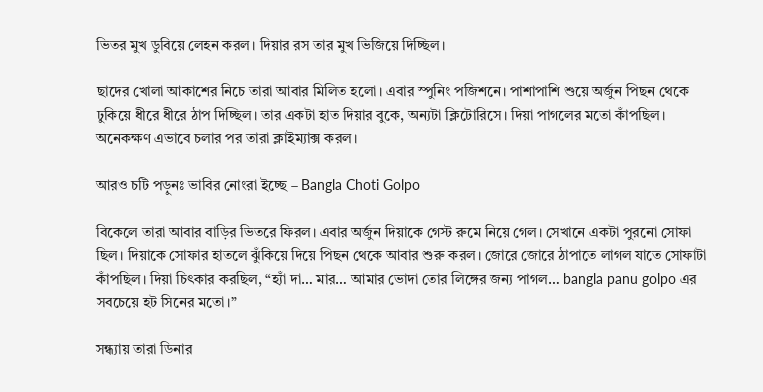ভিতর মুখ ডুবিয়ে লেহন করল। দিয়ার রস তার মুখ ভিজিয়ে দিচ্ছিল।

ছাদের খোলা আকাশের নিচে তারা আবার মিলিত হলো। এবার স্পুনিং পজিশনে। পাশাপাশি শুয়ে অর্জুন পিছন থেকে ঢুকিয়ে ধীরে ধীরে ঠাপ দিচ্ছিল। তার একটা হাত দিয়ার বুকে, অন্যটা ক্লিটোরিসে। দিয়া পাগলের মতো কাঁপছিল। অনেকক্ষণ এভাবে চলার পর তারা ক্লাইম্যাক্স করল।

আরও চটি পড়ুনঃ ভাবির নোংরা ইচ্ছে – Bangla Choti Golpo

বিকেলে তারা আবার বাড়ির ভিতরে ফিরল। এবার অর্জুন দিয়াকে গেস্ট রুমে নিয়ে গেল। সেখানে একটা পুরনো সোফা ছিল। দিয়াকে সোফার হাতলে ঝুঁকিয়ে দিয়ে পিছন থেকে আবার শুরু করল। জোরে জোরে ঠাপাতে লাগল যাতে সোফাটা কাঁপছিল। দিয়া চিৎকার করছিল, “হ্যাঁ দা… মার… আমার ভোদা তোর লিঙ্গের জন্য পাগল… bangla panu golpo এর সবচেয়ে হট সিনের মতো।”

সন্ধ্যায় তারা ডিনার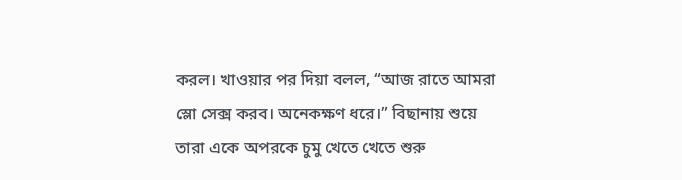করল। খাওয়ার পর দিয়া বলল, “আজ রাতে আমরা স্লো সেক্স করব। অনেকক্ষণ ধরে।” বিছানায় শুয়ে তারা একে অপরকে চুমু খেতে খেতে শুরু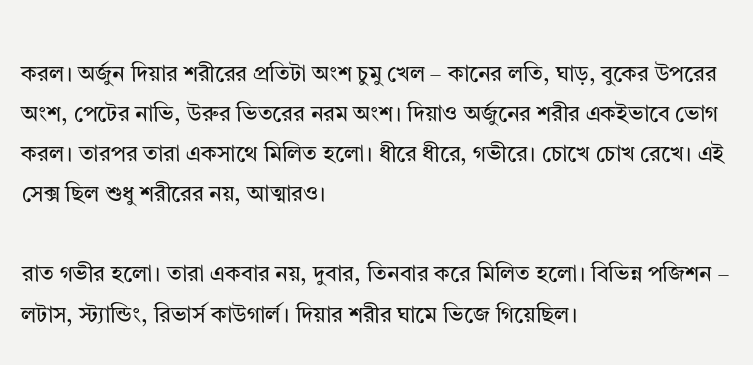করল। অর্জুন দিয়ার শরীরের প্রতিটা অংশ চুমু খেল – কানের লতি, ঘাড়, বুকের উপরের অংশ, পেটের নাভি, উরুর ভিতরের নরম অংশ। দিয়াও অর্জুনের শরীর একইভাবে ভোগ করল। তারপর তারা একসাথে মিলিত হলো। ধীরে ধীরে, গভীরে। চোখে চোখ রেখে। এই সেক্স ছিল শুধু শরীরের নয়, আত্মারও।

রাত গভীর হলো। তারা একবার নয়, দুবার, তিনবার করে মিলিত হলো। বিভিন্ন পজিশন – লটাস, স্ট্যান্ডিং, রিভার্স কাউগার্ল। দিয়ার শরীর ঘামে ভিজে গিয়েছিল।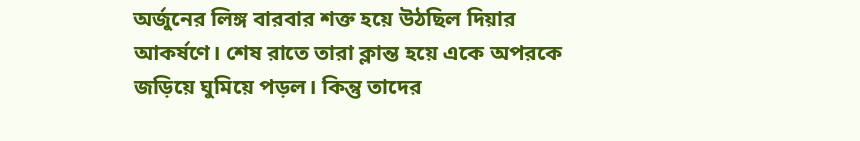অর্জুনের লিঙ্গ বারবার শক্ত হয়ে উঠছিল দিয়ার আকর্ষণে। শেষ রাতে তারা ক্লান্ত হয়ে একে অপরকে জড়িয়ে ঘুমিয়ে পড়ল। কিন্তু তাদের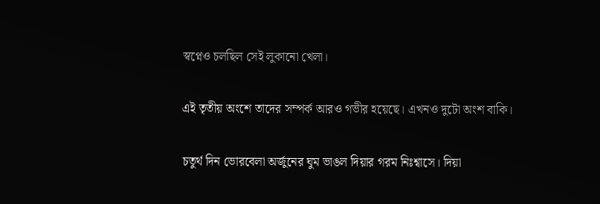স্বপ্নেও চলছিল সেই লুকানো খেলা।

এই তৃতীয় অংশে তাদের সম্পর্ক আরও গভীর হয়েছে। এখনও দুটো অংশ বাকি।

চতুর্থ দিন ভোরবেলা অর্জুনের ঘুম ভাঙল দিয়ার গরম নিঃশ্বাসে। দিয়া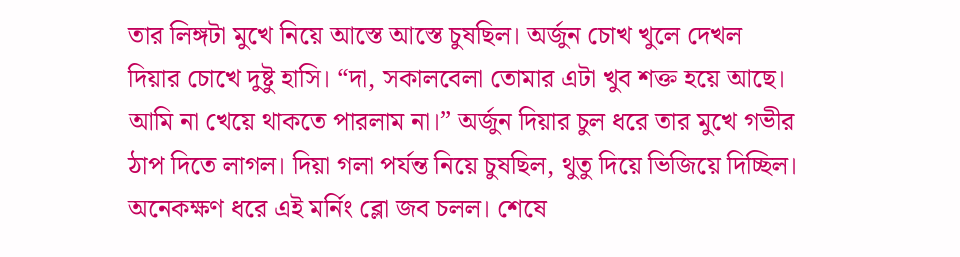তার লিঙ্গটা মুখে নিয়ে আস্তে আস্তে চুষছিল। অর্জুন চোখ খুলে দেখল দিয়ার চোখে দুষ্টু হাসি। “দা, সকালবেলা তোমার এটা খুব শক্ত হয়ে আছে। আমি না খেয়ে থাকতে পারলাম না।” অর্জুন দিয়ার চুল ধরে তার মুখে গভীর ঠাপ দিতে লাগল। দিয়া গলা পর্যন্ত নিয়ে চুষছিল, থুতু দিয়ে ভিজিয়ে দিচ্ছিল। অনেকক্ষণ ধরে এই মর্নিং ব্লো জব চলল। শেষে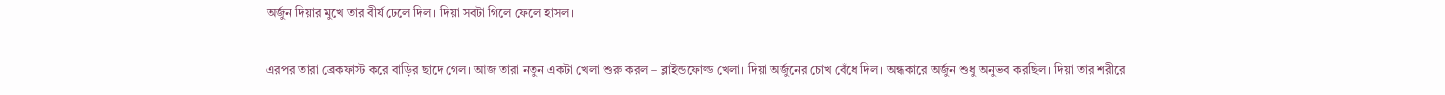অর্জুন দিয়ার মুখে তার বীর্য ঢেলে দিল। দিয়া সবটা গিলে ফেলে হাসল।

এরপর তারা ব্রেকফাস্ট করে বাড়ির ছাদে গেল। আজ তারা নতুন একটা খেলা শুরু করল – ব্লাইন্ডফোল্ড খেলা। দিয়া অর্জুনের চোখ বেঁধে দিল। অন্ধকারে অর্জুন শুধু অনুভব করছিল। দিয়া তার শরীরে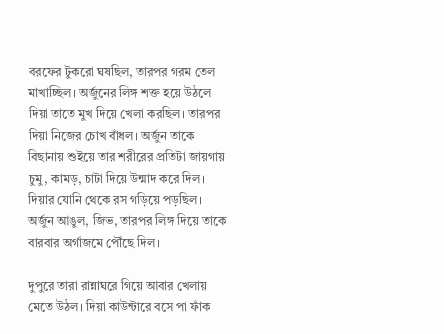বরফের টুকরো ঘষছিল, তারপর গরম তেল মাখাচ্ছিল। অর্জুনের লিঙ্গ শক্ত হয়ে উঠলে দিয়া তাতে মুখ দিয়ে খেলা করছিল। তারপর দিয়া নিজের চোখ বাঁধল। অর্জুন তাকে বিছানায় শুইয়ে তার শরীরের প্রতিটা জায়গায় চুমু, কামড়, চাটা দিয়ে উন্মাদ করে দিল। দিয়ার যোনি থেকে রস গড়িয়ে পড়ছিল। অর্জুন আঙুল, জিভ, তারপর লিঙ্গ দিয়ে তাকে বারবার অর্গাজমে পৌঁছে দিল।

দুপুরে তারা রান্নাঘরে গিয়ে আবার খেলায় মেতে উঠল। দিয়া কাউন্টারে বসে পা ফাঁক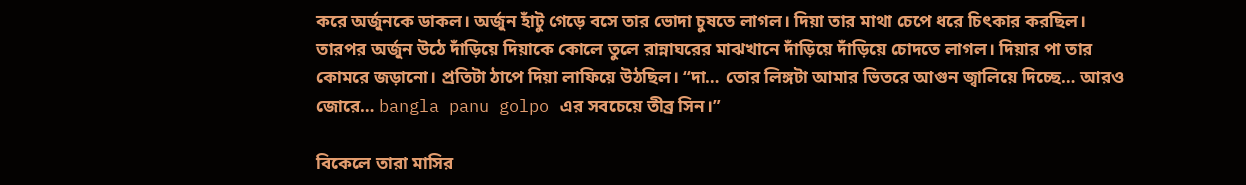করে অর্জুনকে ডাকল। অর্জুন হাঁটু গেড়ে বসে তার ভোদা চুষতে লাগল। দিয়া তার মাথা চেপে ধরে চিৎকার করছিল। তারপর অর্জুন উঠে দাঁড়িয়ে দিয়াকে কোলে তুলে রান্নাঘরের মাঝখানে দাঁড়িয়ে দাঁড়িয়ে চোদতে লাগল। দিয়ার পা তার কোমরে জড়ানো। প্রতিটা ঠাপে দিয়া লাফিয়ে উঠছিল। “দা… তোর লিঙ্গটা আমার ভিতরে আগুন জ্বালিয়ে দিচ্ছে… আরও জোরে… bangla panu golpo এর সবচেয়ে তীব্র সিন।”

বিকেলে তারা মাসির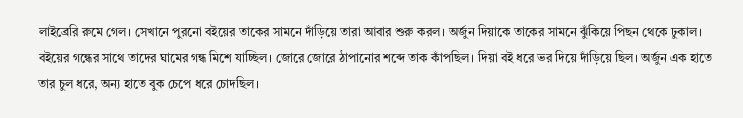লাইব্রেরি রুমে গেল। সেখানে পুরনো বইয়ের তাকের সামনে দাঁড়িয়ে তারা আবার শুরু করল। অর্জুন দিয়াকে তাকের সামনে ঝুঁকিয়ে পিছন থেকে ঢুকাল। বইয়ের গন্ধের সাথে তাদের ঘামের গন্ধ মিশে যাচ্ছিল। জোরে জোরে ঠাপানোর শব্দে তাক কাঁপছিল। দিয়া বই ধরে ভর দিয়ে দাঁড়িয়ে ছিল। অর্জুন এক হাতে তার চুল ধরে, অন্য হাতে বুক চেপে ধরে চোদছিল।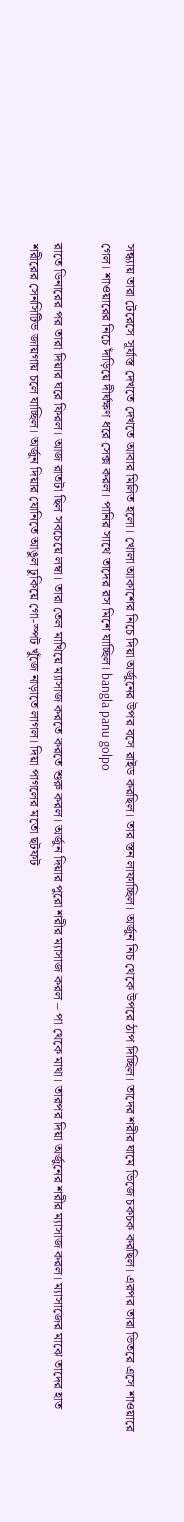সন্ধ্যায় তারা টেরেসে সূর্যাস্ত দেখতে দেখতে আবার মিলিত হলো। খোলা আকাশের নিচে দিয়া অর্জুনের উপর বসে রাইড করছিল। তার স্তন লাফাচ্ছিল। অর্জুন নিচ থেকে উপরে ঠাপ দিচ্ছিল। তাদের শরীর ঘামে ভিজে চকচক করছিল। এরপর তারা ভিতরে এসে শাওয়ারে গেল। শাওয়ারের নিচে দাঁড়িয়ে দীর্ঘক্ষণ ধরে সেক্স করল। পানির সাথে তাদের রস মিশে যাচ্ছিল। bangla panu golpo

রাতে ডিনারের পর তারা দিয়ার ঘরে ফিরল। আজ রাতটা ছিল সবচেয়ে লম্বা। তারা তেল মাখিয়ে ম্যাসাজ করতে করতে শুরু করল। অর্জুন দিয়ার পুরো শরীর ম্যাসাজ করল – পা থেকে মাথা। তারপর দিয়া অর্জুনের শরীর ম্যাসাজ করল। ম্যাসাজের মাঝে তাদের হাত শরীরের সেনসিটিভ জায়গায় চলে যাচ্ছিল। অর্জুন দিয়ার যোনিতে আঙুল ঢুকিয়ে গো-স্পট খুঁজে নাড়াতে লাগল। দিয়া পাগলের মতো ছটফট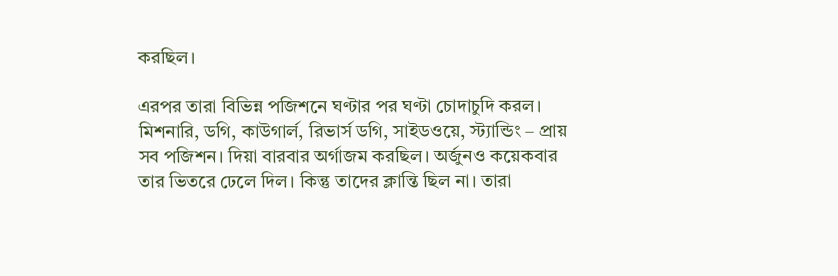করছিল।

এরপর তারা বিভিন্ন পজিশনে ঘণ্টার পর ঘণ্টা চোদাচুদি করল। মিশনারি, ডগি, কাউগার্ল, রিভার্স ডগি, সাইডওয়ে, স্ট্যান্ডিং – প্রায় সব পজিশন। দিয়া বারবার অর্গাজম করছিল। অর্জুনও কয়েকবার তার ভিতরে ঢেলে দিল। কিন্তু তাদের ক্লান্তি ছিল না। তারা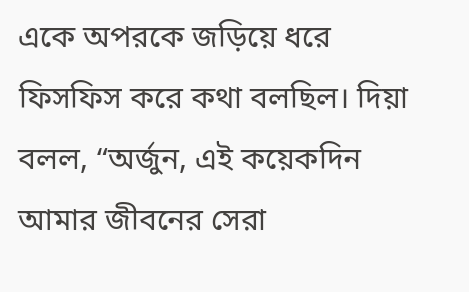একে অপরকে জড়িয়ে ধরে ফিসফিস করে কথা বলছিল। দিয়া বলল, “অর্জুন, এই কয়েকদিন আমার জীবনের সেরা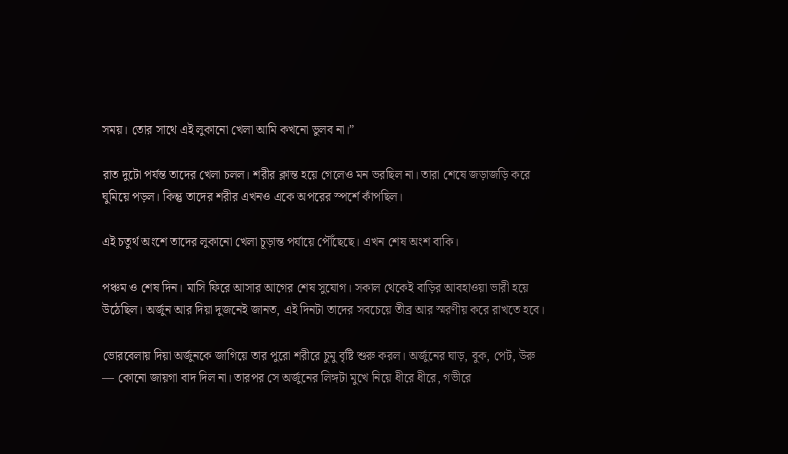সময়। তোর সাথে এই লুকানো খেলা আমি কখনো ভুলব না।”

রাত দুটো পর্যন্ত তাদের খেলা চলল। শরীর ক্লান্ত হয়ে গেলেও মন ভরছিল না। তারা শেষে জড়াজড়ি করে ঘুমিয়ে পড়ল। কিন্তু তাদের শরীর এখনও একে অপরের স্পর্শে কাঁপছিল।

এই চতুর্থ অংশে তাদের লুকানো খেলা চূড়ান্ত পর্যায়ে পৌঁছেছে। এখন শেষ অংশ বাকি।

পঞ্চম ও শেষ দিন। মাসি ফিরে আসার আগের শেষ সুযোগ। সকাল থেকেই বাড়ির আবহাওয়া ভারী হয়ে উঠেছিল। অর্জুন আর দিয়া দুজনেই জানত, এই দিনটা তাদের সবচেয়ে তীব্র আর স্মরণীয় করে রাখতে হবে।

ভোরবেলায় দিয়া অর্জুনকে জাগিয়ে তার পুরো শরীরে চুমু বৃষ্টি শুরু করল। অর্জুনের ঘাড়, বুক, পেট, উরু — কোনো জায়গা বাদ দিল না। তারপর সে অর্জুনের লিঙ্গটা মুখে নিয়ে ধীরে ধীরে, গভীরে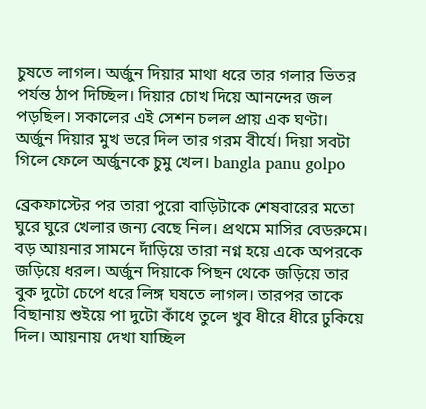চুষতে লাগল। অর্জুন দিয়ার মাথা ধরে তার গলার ভিতর পর্যন্ত ঠাপ দিচ্ছিল। দিয়ার চোখ দিয়ে আনন্দের জল পড়ছিল। সকালের এই সেশন চলল প্রায় এক ঘণ্টা। অর্জুন দিয়ার মুখ ভরে দিল তার গরম বীর্যে। দিয়া সবটা গিলে ফেলে অর্জুনকে চুমু খেল। bangla panu golpo

ব্রেকফাস্টের পর তারা পুরো বাড়িটাকে শেষবারের মতো ঘুরে ঘুরে খেলার জন্য বেছে নিল। প্রথমে মাসির বেডরুমে। বড় আয়নার সামনে দাঁড়িয়ে তারা নগ্ন হয়ে একে অপরকে জড়িয়ে ধরল। অর্জুন দিয়াকে পিছন থেকে জড়িয়ে তার বুক দুটো চেপে ধরে লিঙ্গ ঘষতে লাগল। তারপর তাকে বিছানায় শুইয়ে পা দুটো কাঁধে তুলে খুব ধীরে ধীরে ঢুকিয়ে দিল। আয়নায় দেখা যাচ্ছিল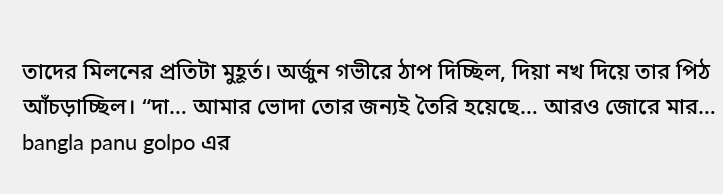তাদের মিলনের প্রতিটা মুহূর্ত। অর্জুন গভীরে ঠাপ দিচ্ছিল, দিয়া নখ দিয়ে তার পিঠ আঁচড়াচ্ছিল। “দা… আমার ভোদা তোর জন্যই তৈরি হয়েছে… আরও জোরে মার… bangla panu golpo এর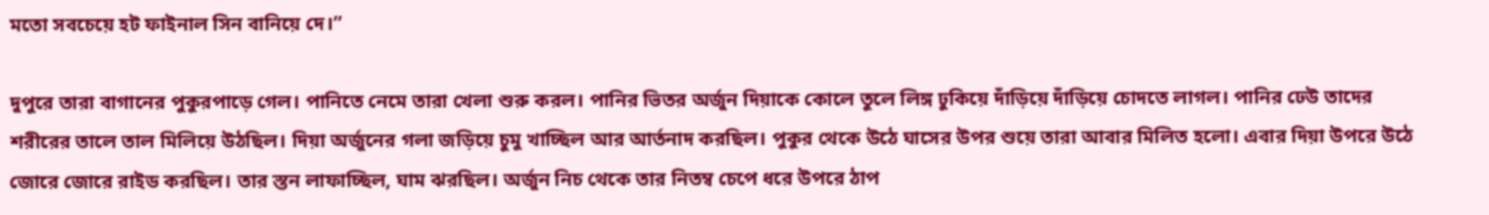মতো সবচেয়ে হট ফাইনাল সিন বানিয়ে দে।”

দুপুরে তারা বাগানের পুকুরপাড়ে গেল। পানিতে নেমে তারা খেলা শুরু করল। পানির ভিতর অর্জুন দিয়াকে কোলে তুলে লিঙ্গ ঢুকিয়ে দাঁড়িয়ে দাঁড়িয়ে চোদতে লাগল। পানির ঢেউ তাদের শরীরের তালে তাল মিলিয়ে উঠছিল। দিয়া অর্জুনের গলা জড়িয়ে চুমু খাচ্ছিল আর আর্তনাদ করছিল। পুকুর থেকে উঠে ঘাসের উপর শুয়ে তারা আবার মিলিত হলো। এবার দিয়া উপরে উঠে জোরে জোরে রাইড করছিল। তার স্তন লাফাচ্ছিল, ঘাম ঝরছিল। অর্জুন নিচ থেকে তার নিতম্ব চেপে ধরে উপরে ঠাপ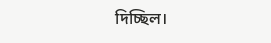দিচ্ছিল।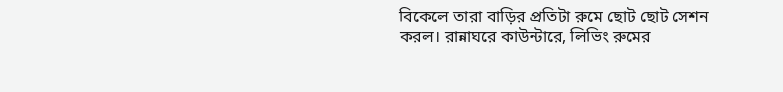বিকেলে তারা বাড়ির প্রতিটা রুমে ছোট ছোট সেশন করল। রান্নাঘরে কাউন্টারে, লিভিং রুমের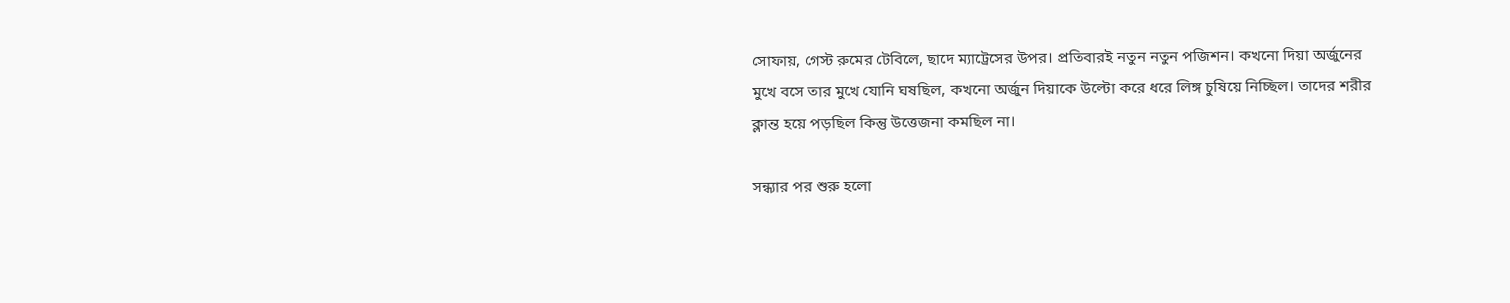সোফায়, গেস্ট রুমের টেবিলে, ছাদে ম্যাট্রেসের উপর। প্রতিবারই নতুন নতুন পজিশন। কখনো দিয়া অর্জুনের মুখে বসে তার মুখে যোনি ঘষছিল, কখনো অর্জুন দিয়াকে উল্টো করে ধরে লিঙ্গ চুষিয়ে নিচ্ছিল। তাদের শরীর ক্লান্ত হয়ে পড়ছিল কিন্তু উত্তেজনা কমছিল না।

সন্ধ্যার পর শুরু হলো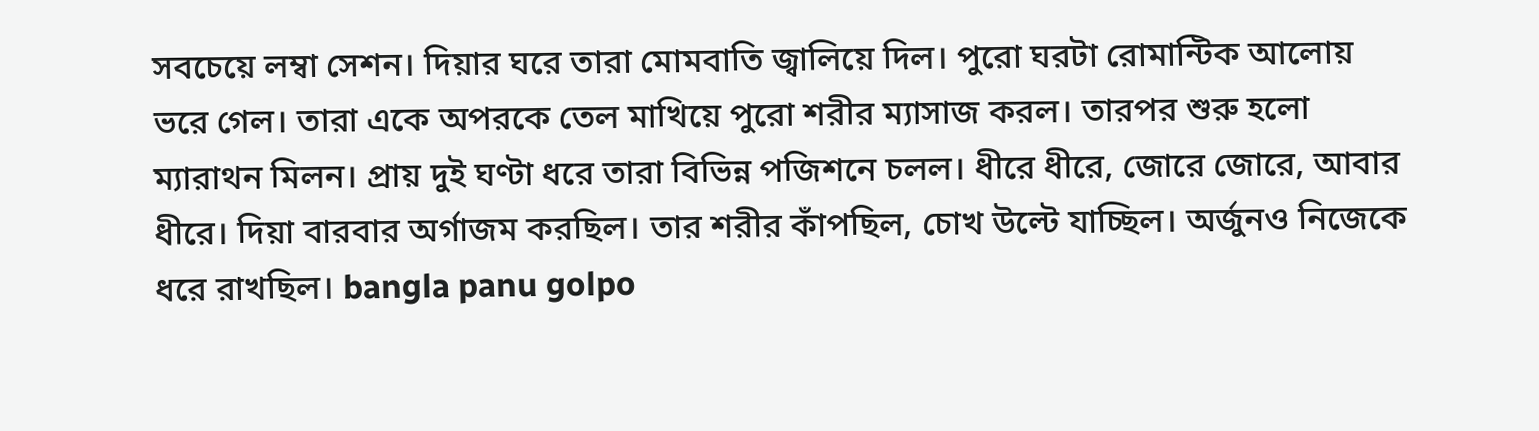সবচেয়ে লম্বা সেশন। দিয়ার ঘরে তারা মোমবাতি জ্বালিয়ে দিল। পুরো ঘরটা রোমান্টিক আলোয় ভরে গেল। তারা একে অপরকে তেল মাখিয়ে পুরো শরীর ম্যাসাজ করল। তারপর শুরু হলো ম্যারাথন মিলন। প্রায় দুই ঘণ্টা ধরে তারা বিভিন্ন পজিশনে চলল। ধীরে ধীরে, জোরে জোরে, আবার ধীরে। দিয়া বারবার অর্গাজম করছিল। তার শরীর কাঁপছিল, চোখ উল্টে যাচ্ছিল। অর্জুনও নিজেকে ধরে রাখছিল। bangla panu golpo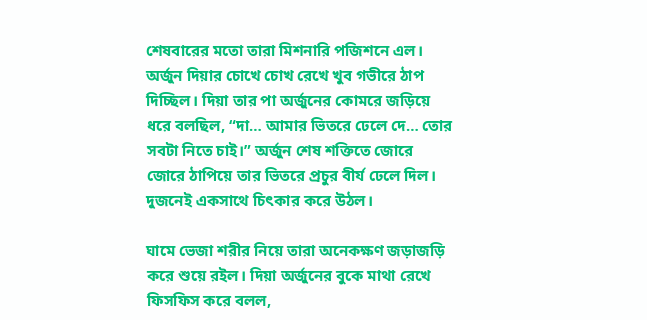শেষবারের মতো তারা মিশনারি পজিশনে এল। অর্জুন দিয়ার চোখে চোখ রেখে খুব গভীরে ঠাপ দিচ্ছিল। দিয়া তার পা অর্জুনের কোমরে জড়িয়ে ধরে বলছিল, “দা… আমার ভিতরে ঢেলে দে… তোর সবটা নিতে চাই।” অর্জুন শেষ শক্তিতে জোরে জোরে ঠাপিয়ে তার ভিতরে প্রচুর বীর্য ঢেলে দিল। দুজনেই একসাথে চিৎকার করে উঠল।

ঘামে ভেজা শরীর নিয়ে তারা অনেকক্ষণ জড়াজড়ি করে শুয়ে রইল। দিয়া অর্জুনের বুকে মাথা রেখে ফিসফিস করে বলল,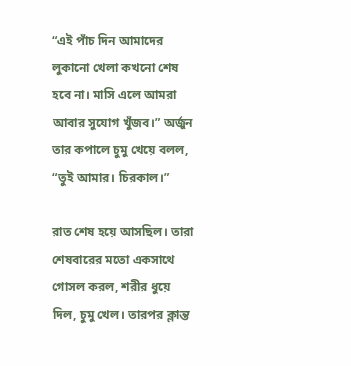“এই পাঁচ দিন আমাদের লুকানো খেলা কখনো শেষ হবে না। মাসি এলে আমরা আবার সুযোগ খুঁজব।” অর্জুন তার কপালে চুমু খেয়ে বলল, “তুই আমার। চিরকাল।”

রাত শেষ হয়ে আসছিল। তারা শেষবারের মতো একসাথে গোসল করল, শরীর ধুয়ে দিল, চুমু খেল। তারপর ক্লান্ত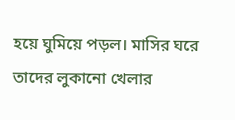হয়ে ঘুমিয়ে পড়ল। মাসির ঘরে তাদের লুকানো খেলার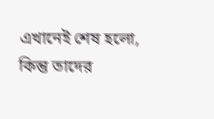এখানেই শেষ হলো, কিন্তু তাদের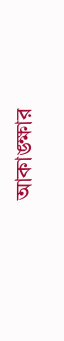আকাঙ্ক্ষার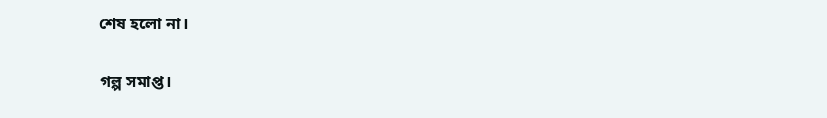শেষ হলো না।

গল্প সমাপ্ত।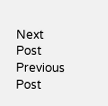Next Post Previous Post